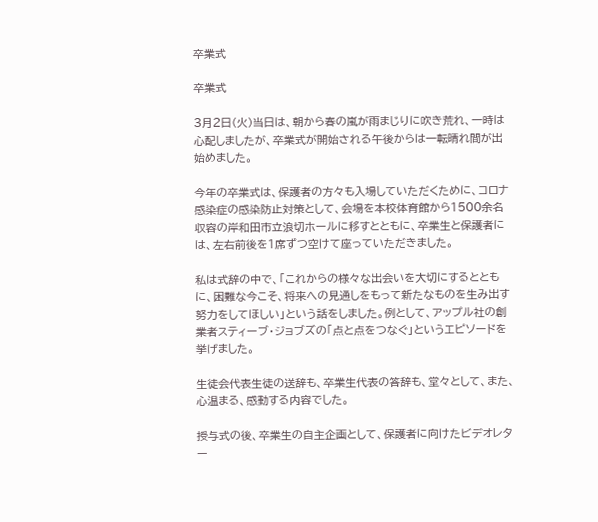卒業式

卒業式

3月2日(火)当日は、朝から春の嵐が雨まじりに吹き荒れ、一時は心配しましたが、卒業式が開始される午後からは一転晴れ間が出始めました。

今年の卒業式は、保護者の方々も入場していただくために、コロナ感染症の感染防止対策として、会場を本校体育館から1500余名収容の岸和田市立浪切ホールに移すとともに、卒業生と保護者には、左右前後を1席ずつ空けて座っていただきました。

私は式辞の中で、「これからの様々な出会いを大切にするとともに、困難な今こそ、将来への見通しをもって新たなものを生み出す努力をしてほしい」という話をしました。例として、アップル社の創業者スティーブ・ジョブズの「点と点をつなぐ」というエピソードを挙げました。

生徒会代表生徒の送辞も、卒業生代表の答辞も、堂々として、また、心温まる、感動する内容でした。

授与式の後、卒業生の自主企画として、保護者に向けたビデオレター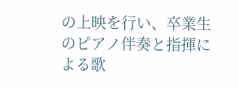の上映を行い、卒業生のピアノ伴奏と指揮による歌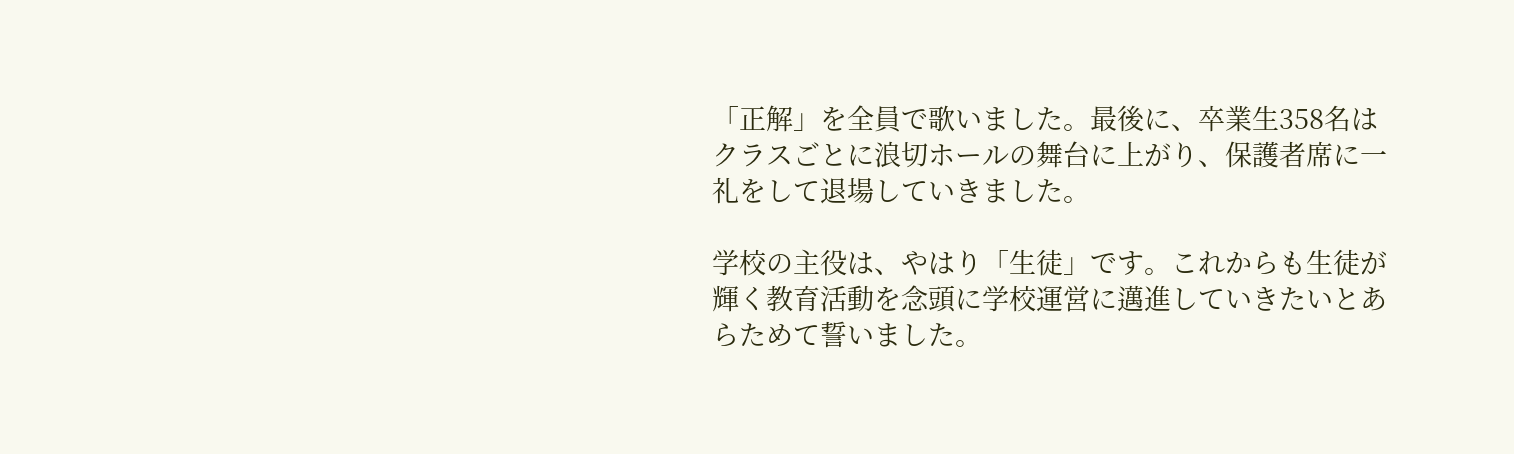「正解」を全員で歌いました。最後に、卒業生358名はクラスごとに浪切ホールの舞台に上がり、保護者席に一礼をして退場していきました。

学校の主役は、やはり「生徒」です。これからも生徒が輝く教育活動を念頭に学校運営に邁進していきたいとあらためて誓いました。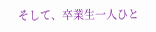そして、卒業生一人ひと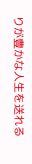りが豊かな人生を送れる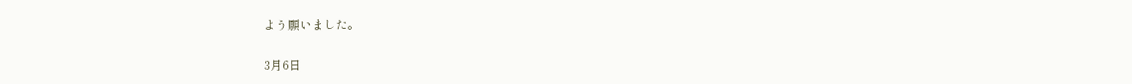よう願いました。

3月6日